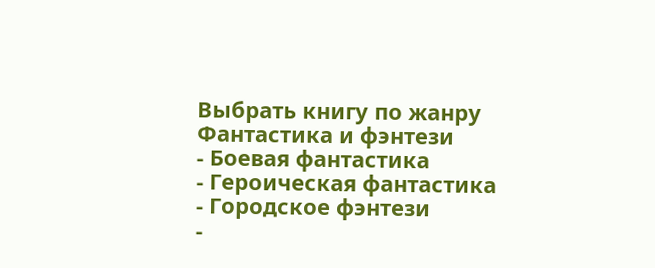Выбрать книгу по жанру
Фантастика и фэнтези
- Боевая фантастика
- Героическая фантастика
- Городское фэнтези
-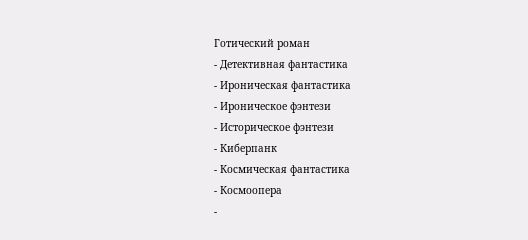Готический роман
- Детективная фантастика
- Ироническая фантастика
- Ироническое фэнтези
- Историческое фэнтези
- Киберпанк
- Космическая фантастика
- Космоопера
-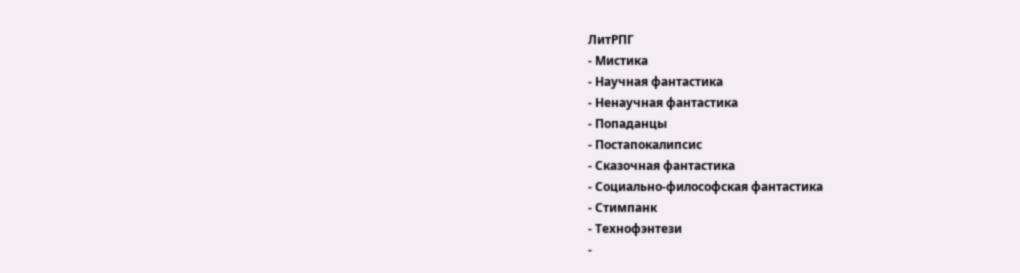ЛитРПГ
- Мистика
- Научная фантастика
- Ненаучная фантастика
- Попаданцы
- Постапокалипсис
- Сказочная фантастика
- Социально-философская фантастика
- Стимпанк
- Технофэнтези
-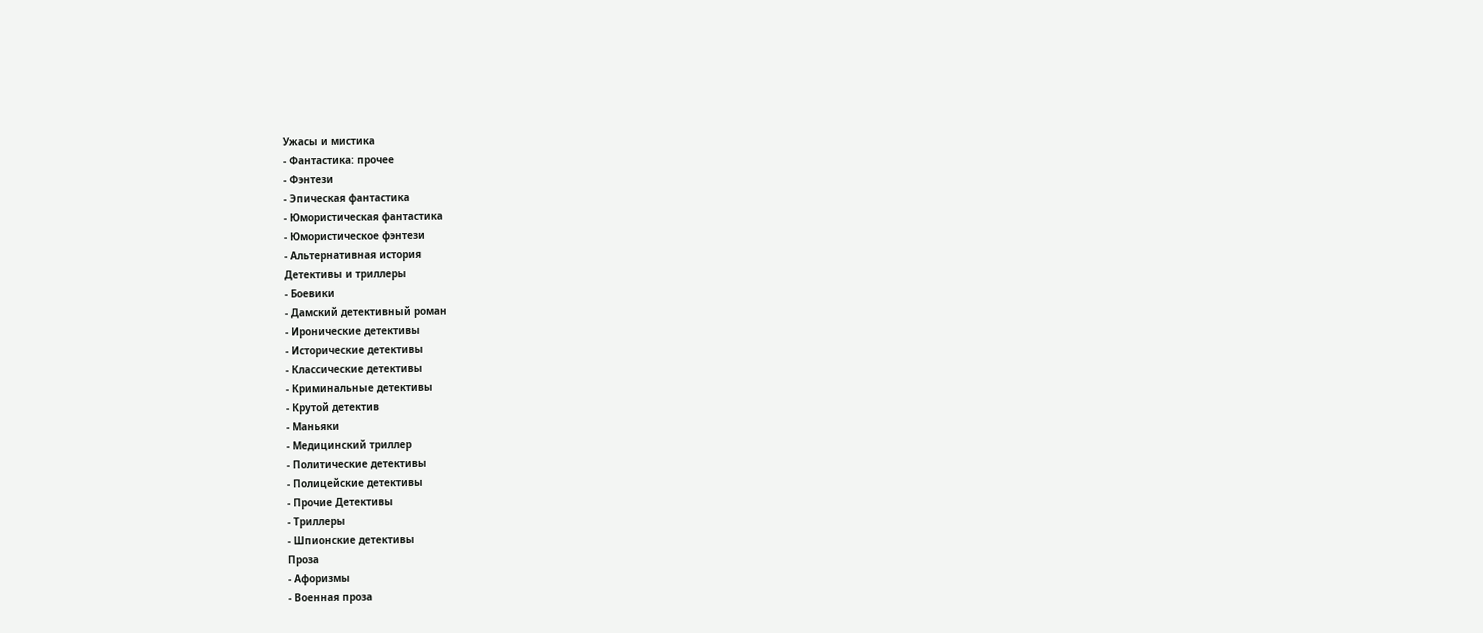Ужасы и мистика
- Фантастика: прочее
- Фэнтези
- Эпическая фантастика
- Юмористическая фантастика
- Юмористическое фэнтези
- Альтернативная история
Детективы и триллеры
- Боевики
- Дамский детективный роман
- Иронические детективы
- Исторические детективы
- Классические детективы
- Криминальные детективы
- Крутой детектив
- Маньяки
- Медицинский триллер
- Политические детективы
- Полицейские детективы
- Прочие Детективы
- Триллеры
- Шпионские детективы
Проза
- Афоризмы
- Военная проза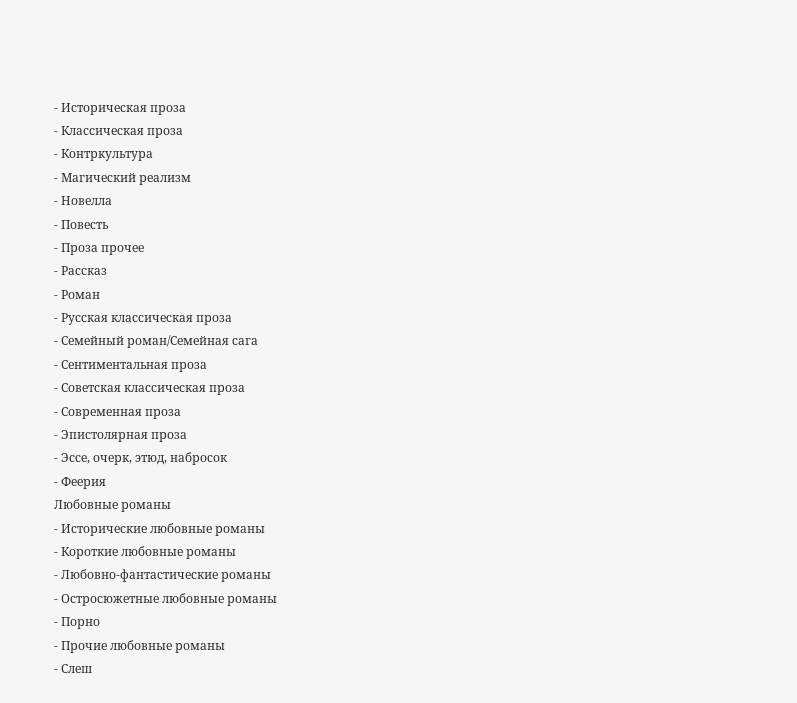- Историческая проза
- Классическая проза
- Контркультура
- Магический реализм
- Новелла
- Повесть
- Проза прочее
- Рассказ
- Роман
- Русская классическая проза
- Семейный роман/Семейная сага
- Сентиментальная проза
- Советская классическая проза
- Современная проза
- Эпистолярная проза
- Эссе, очерк, этюд, набросок
- Феерия
Любовные романы
- Исторические любовные романы
- Короткие любовные романы
- Любовно-фантастические романы
- Остросюжетные любовные романы
- Порно
- Прочие любовные романы
- Слеш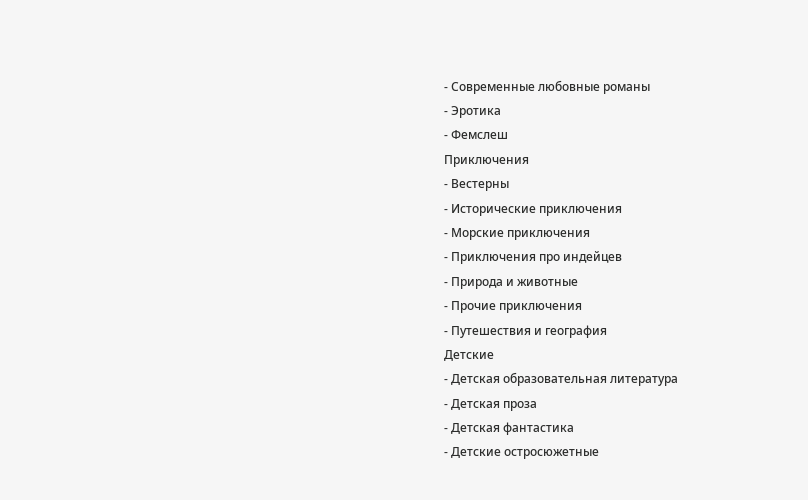- Современные любовные романы
- Эротика
- Фемслеш
Приключения
- Вестерны
- Исторические приключения
- Морские приключения
- Приключения про индейцев
- Природа и животные
- Прочие приключения
- Путешествия и география
Детские
- Детская образовательная литература
- Детская проза
- Детская фантастика
- Детские остросюжетные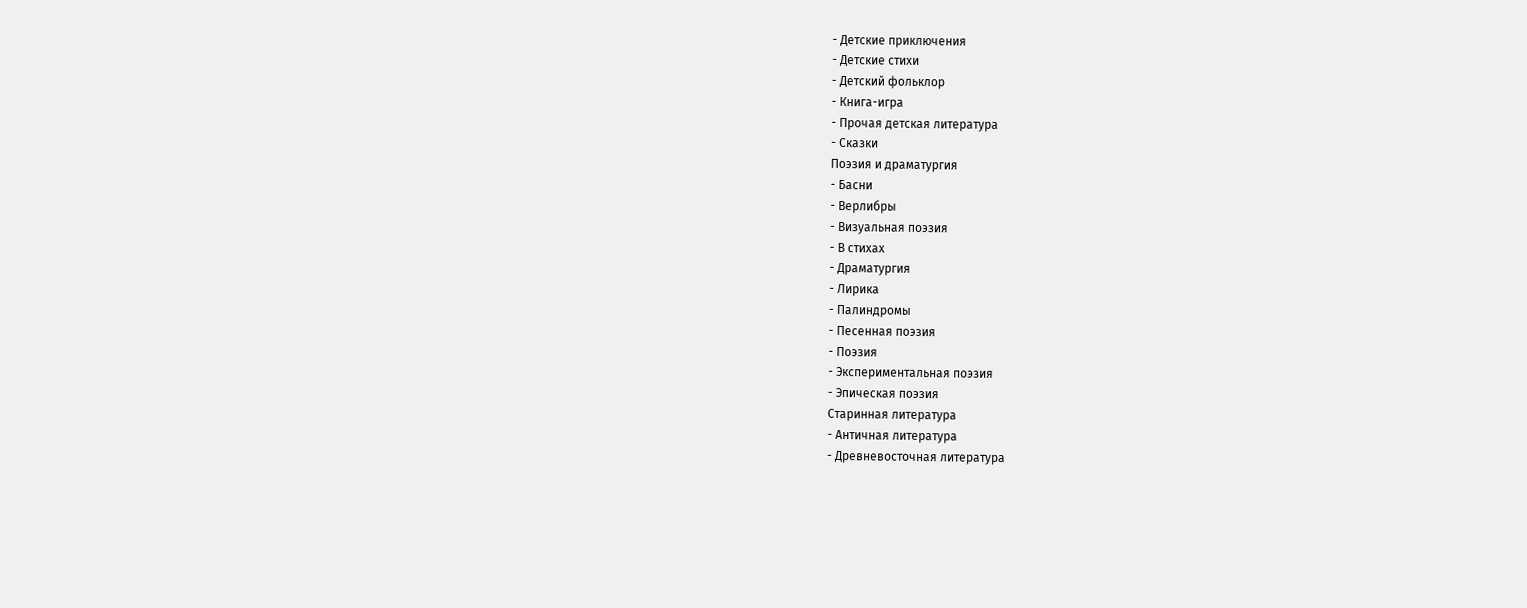- Детские приключения
- Детские стихи
- Детский фольклор
- Книга-игра
- Прочая детская литература
- Сказки
Поэзия и драматургия
- Басни
- Верлибры
- Визуальная поэзия
- В стихах
- Драматургия
- Лирика
- Палиндромы
- Песенная поэзия
- Поэзия
- Экспериментальная поэзия
- Эпическая поэзия
Старинная литература
- Античная литература
- Древневосточная литература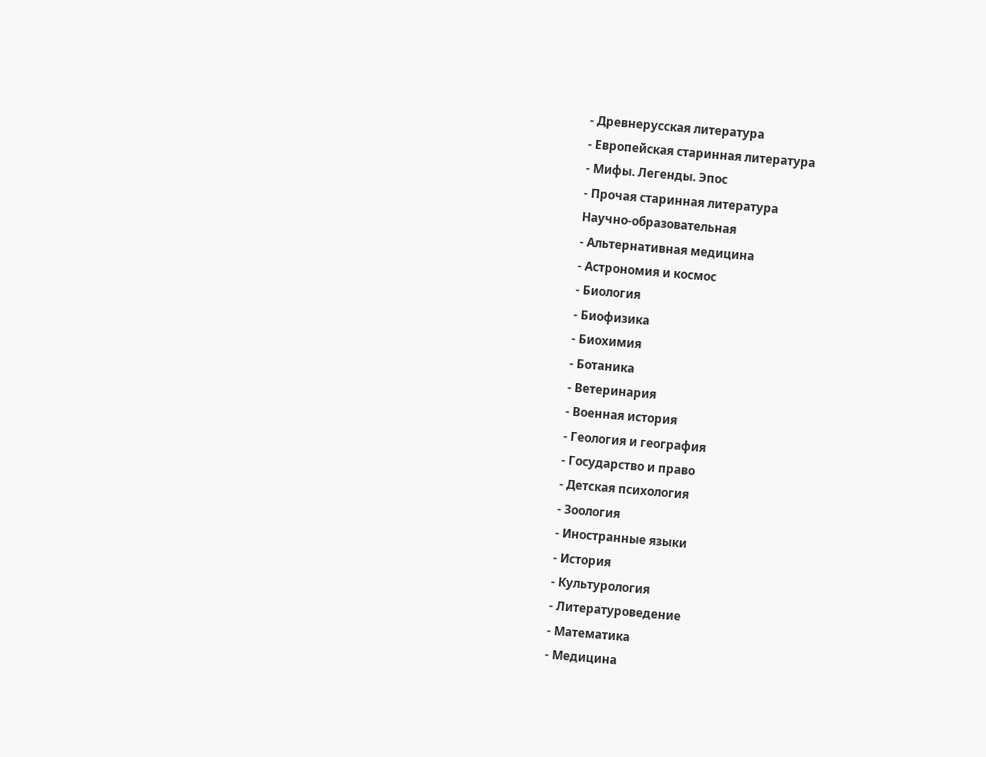- Древнерусская литература
- Европейская старинная литература
- Мифы. Легенды. Эпос
- Прочая старинная литература
Научно-образовательная
- Альтернативная медицина
- Астрономия и космос
- Биология
- Биофизика
- Биохимия
- Ботаника
- Ветеринария
- Военная история
- Геология и география
- Государство и право
- Детская психология
- Зоология
- Иностранные языки
- История
- Культурология
- Литературоведение
- Математика
- Медицина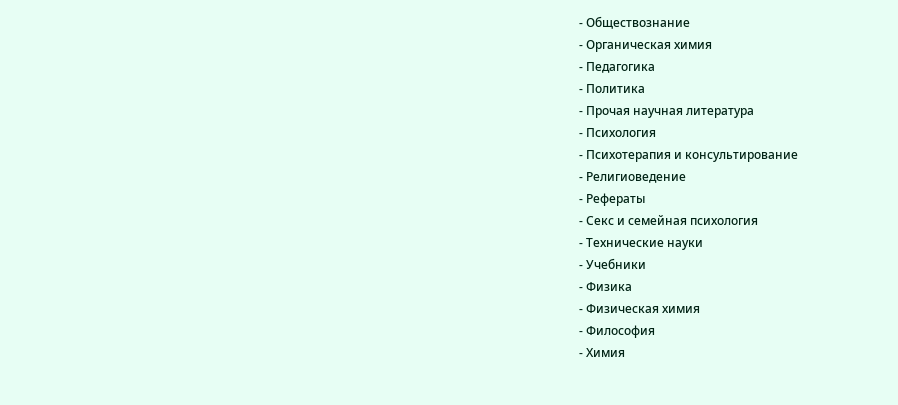- Обществознание
- Органическая химия
- Педагогика
- Политика
- Прочая научная литература
- Психология
- Психотерапия и консультирование
- Религиоведение
- Рефераты
- Секс и семейная психология
- Технические науки
- Учебники
- Физика
- Физическая химия
- Философия
- Химия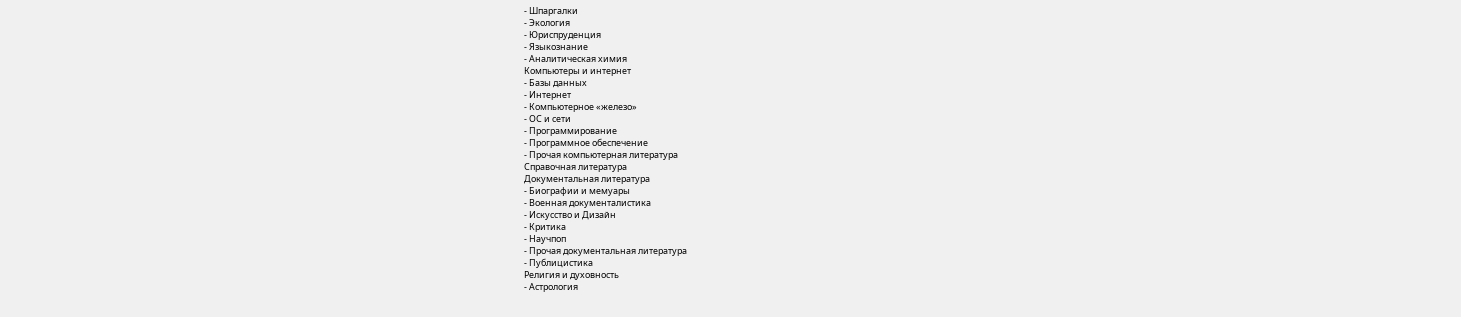- Шпаргалки
- Экология
- Юриспруденция
- Языкознание
- Аналитическая химия
Компьютеры и интернет
- Базы данных
- Интернет
- Компьютерное «железо»
- ОС и сети
- Программирование
- Программное обеспечение
- Прочая компьютерная литература
Справочная литература
Документальная литература
- Биографии и мемуары
- Военная документалистика
- Искусство и Дизайн
- Критика
- Научпоп
- Прочая документальная литература
- Публицистика
Религия и духовность
- Астрология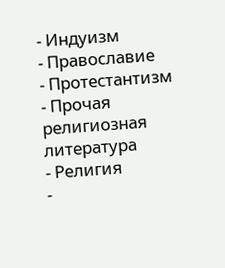- Индуизм
- Православие
- Протестантизм
- Прочая религиозная литература
- Религия
-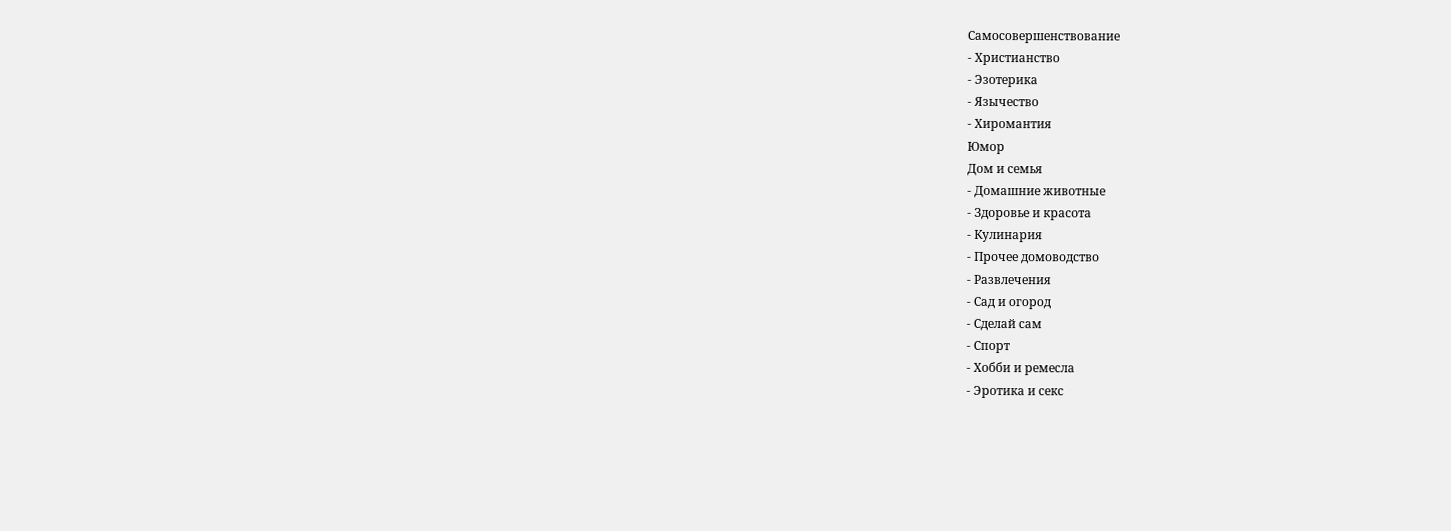Самосовершенствование
- Христианство
- Эзотерика
- Язычество
- Хиромантия
Юмор
Дом и семья
- Домашние животные
- Здоровье и красота
- Кулинария
- Прочее домоводство
- Развлечения
- Сад и огород
- Сделай сам
- Спорт
- Хобби и ремесла
- Эротика и секс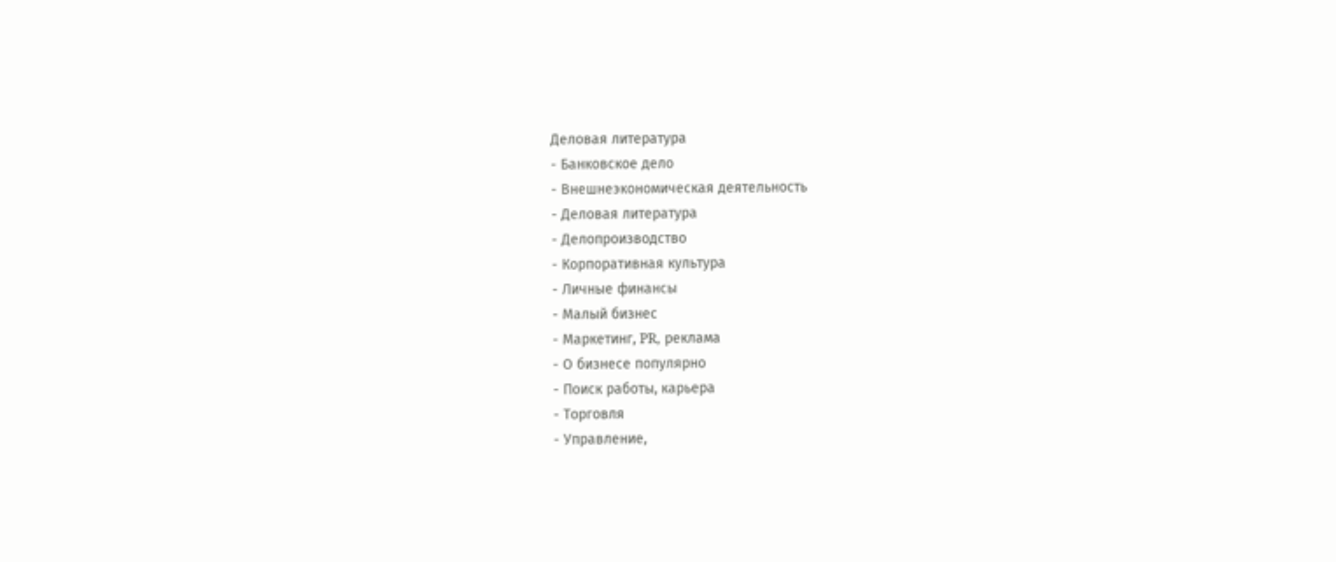Деловая литература
- Банковское дело
- Внешнеэкономическая деятельность
- Деловая литература
- Делопроизводство
- Корпоративная культура
- Личные финансы
- Малый бизнес
- Маркетинг, PR, реклама
- О бизнесе популярно
- Поиск работы, карьера
- Торговля
- Управление,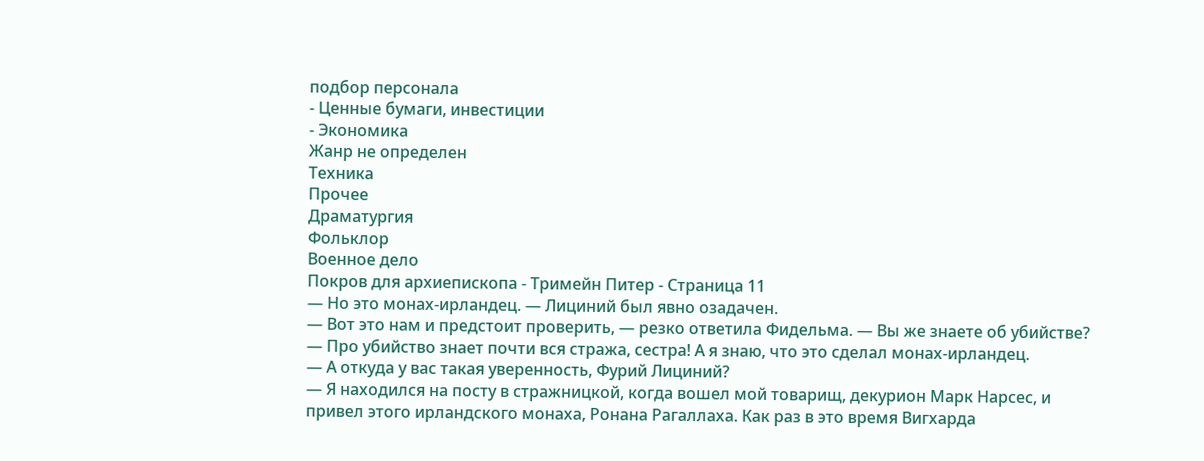подбор персонала
- Ценные бумаги, инвестиции
- Экономика
Жанр не определен
Техника
Прочее
Драматургия
Фольклор
Военное дело
Покров для архиепископа - Тримейн Питер - Страница 11
— Но это монах-ирландец. — Лициний был явно озадачен.
— Вот это нам и предстоит проверить, — резко ответила Фидельма. — Вы же знаете об убийстве?
— Про убийство знает почти вся стража, сестра! А я знаю, что это сделал монах-ирландец.
— А откуда у вас такая уверенность, Фурий Лициний?
— Я находился на посту в стражницкой, когда вошел мой товарищ, декурион Марк Нарсес, и привел этого ирландского монаха, Ронана Рагаллаха. Как раз в это время Вигхарда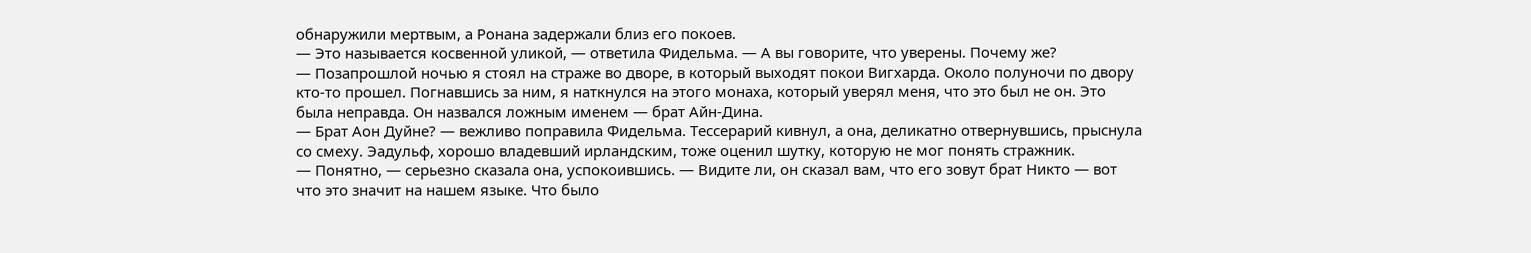обнаружили мертвым, а Ронана задержали близ его покоев.
— Это называется косвенной уликой, — ответила Фидельма. — А вы говорите, что уверены. Почему же?
— Позапрошлой ночью я стоял на страже во дворе, в который выходят покои Вигхарда. Около полуночи по двору кто-то прошел. Погнавшись за ним, я наткнулся на этого монаха, который уверял меня, что это был не он. Это была неправда. Он назвался ложным именем — брат Айн-Дина.
— Брат Аон Дуйне? — вежливо поправила Фидельма. Тессерарий кивнул, а она, деликатно отвернувшись, прыснула со смеху. Эадульф, хорошо владевший ирландским, тоже оценил шутку, которую не мог понять стражник.
— Понятно, — серьезно сказала она, успокоившись. — Видите ли, он сказал вам, что его зовут брат Никто — вот что это значит на нашем языке. Что было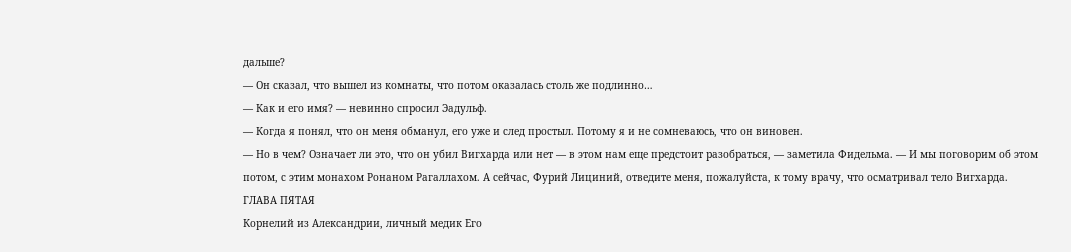дальше?
— Он сказал, что вышел из комнаты, что потом оказалась столь же подлинно…
— Как и его имя? — невинно спросил Эадульф.
— Когда я понял, что он меня обманул, его уже и след простыл. Потому я и не сомневаюсь, что он виновен.
— Но в чем? Означает ли это, что он убил Вигхарда или нет — в этом нам еще предстоит разобраться, — заметила Фидельма. — И мы поговорим об этом потом, с этим монахом Ронаном Рагаллахом. А сейчас, Фурий Лициний, отведите меня, пожалуйста, к тому врачу, что осматривал тело Вигхарда.
ГЛАВА ПЯТАЯ
Корнелий из Александрии, личный медик Его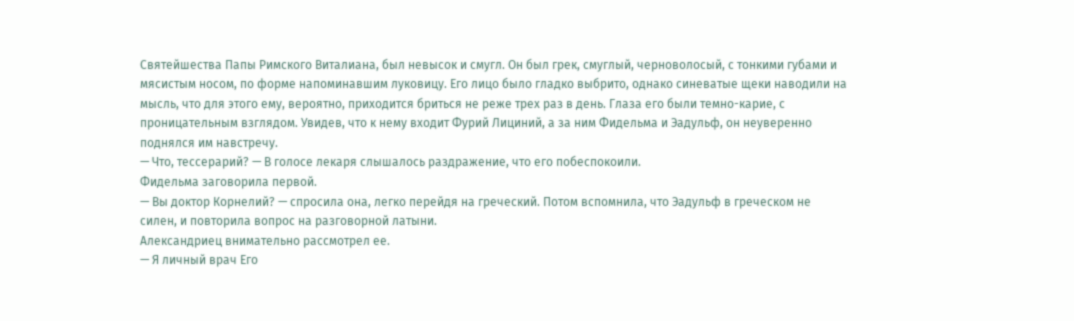Святейшества Папы Римского Виталиана, был невысок и смугл. Он был грек, смуглый, черноволосый, с тонкими губами и мясистым носом, по форме напоминавшим луковицу. Его лицо было гладко выбрито, однако синеватые щеки наводили на мысль, что для этого ему, вероятно, приходится бриться не реже трех раз в день. Глаза его были темно-карие, с проницательным взглядом. Увидев, что к нему входит Фурий Лициний, а за ним Фидельма и Эадульф, он неуверенно поднялся им навстречу.
— Что, тессерарий? — В голосе лекаря слышалось раздражение, что его побеспокоили.
Фидельма заговорила первой.
— Вы доктор Корнелий? — спросила она, легко перейдя на греческий. Потом вспомнила, что Эадульф в греческом не силен, и повторила вопрос на разговорной латыни.
Александриец внимательно рассмотрел ее.
— Я личный врач Его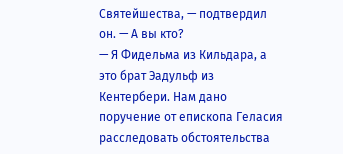Святейшества, — подтвердил он. — А вы кто?
— Я Фидельма из Кильдара, а это брат Эадульф из Кентербери. Нам дано поручение от епископа Геласия расследовать обстоятельства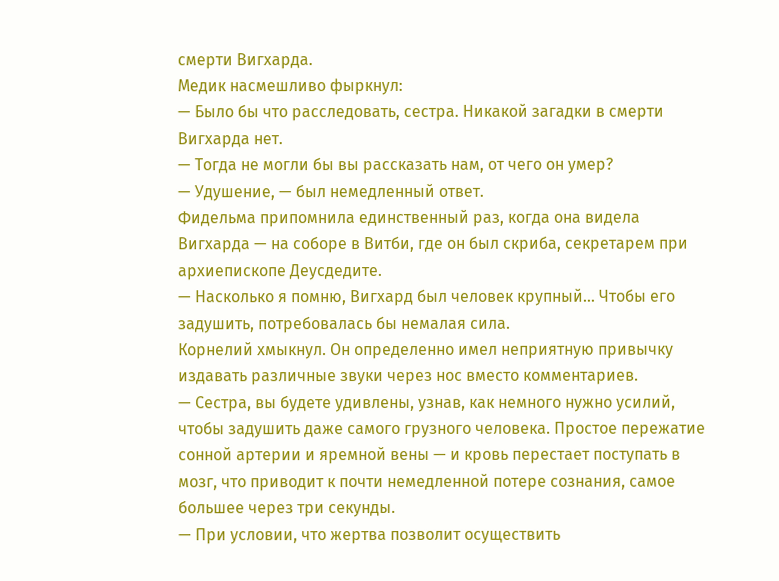смерти Вигхарда.
Медик насмешливо фыркнул:
— Было бы что расследовать, сестра. Никакой загадки в смерти Вигхарда нет.
— Тогда не могли бы вы рассказать нам, от чего он умер?
— Удушение, — был немедленный ответ.
Фидельма припомнила единственный раз, когда она видела Вигхарда — на соборе в Витби, где он был скриба, секретарем при архиепископе Деусдедите.
— Насколько я помню, Вигхард был человек крупный… Чтобы его задушить, потребовалась бы немалая сила.
Корнелий хмыкнул. Он определенно имел неприятную привычку издавать различные звуки через нос вместо комментариев.
— Сестра, вы будете удивлены, узнав, как немного нужно усилий, чтобы задушить даже самого грузного человека. Простое пережатие сонной артерии и яремной вены — и кровь перестает поступать в мозг, что приводит к почти немедленной потере сознания, самое большее через три секунды.
— При условии, что жертва позволит осуществить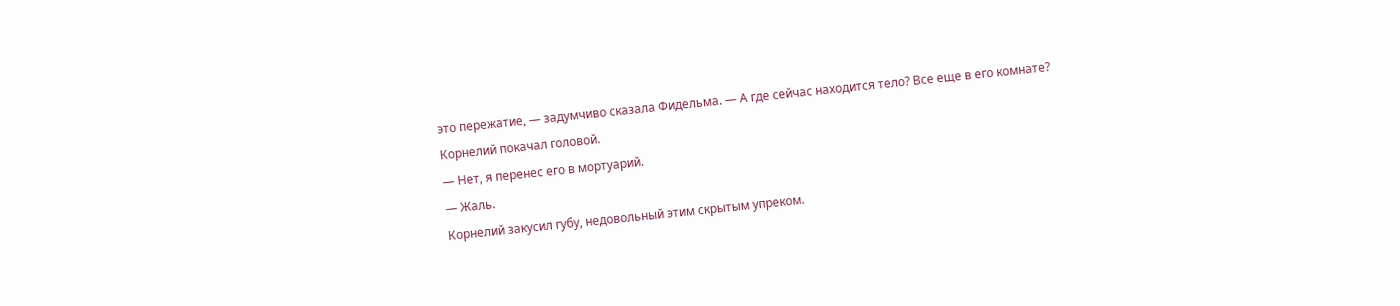это пережатие, — задумчиво сказала Фидельма. — А где сейчас находится тело? Все еще в его комнате?
Корнелий покачал головой.
— Нет, я перенес его в мортуарий.
— Жаль.
Корнелий закусил губу, недовольный этим скрытым упреком.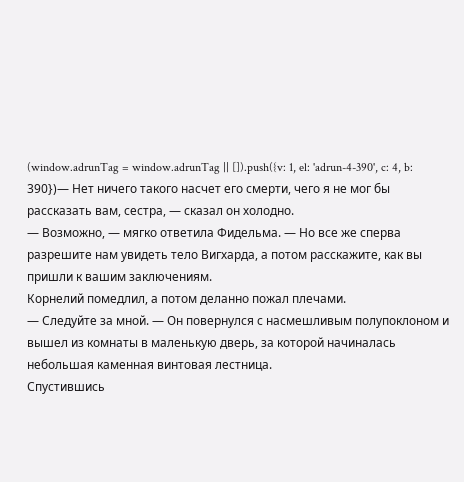(window.adrunTag = window.adrunTag || []).push({v: 1, el: 'adrun-4-390', c: 4, b: 390})— Нет ничего такого насчет его смерти, чего я не мог бы рассказать вам, сестра, — сказал он холодно.
— Возможно, — мягко ответила Фидельма. — Но все же сперва разрешите нам увидеть тело Вигхарда, а потом расскажите, как вы пришли к вашим заключениям.
Корнелий помедлил, а потом деланно пожал плечами.
— Следуйте за мной. — Он повернулся с насмешливым полупоклоном и вышел из комнаты в маленькую дверь, за которой начиналась небольшая каменная винтовая лестница.
Спустившись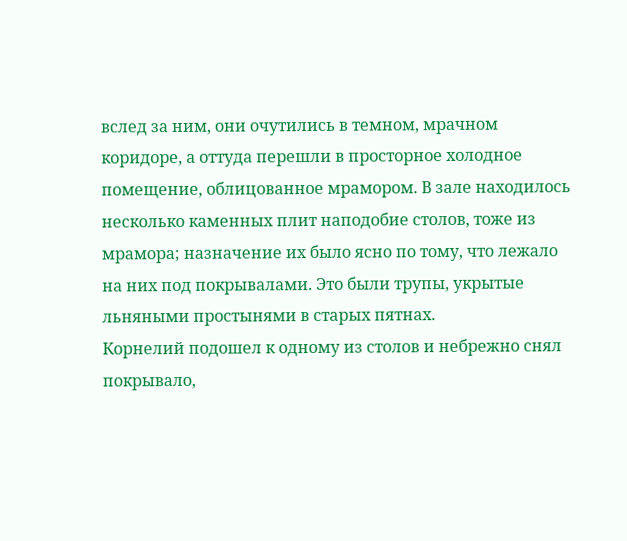вслед за ним, они очутились в темном, мрачном коридоре, а оттуда перешли в просторное холодное помещение, облицованное мрамором. В зале находилось несколько каменных плит наподобие столов, тоже из мрамора; назначение их было ясно по тому, что лежало на них под покрывалами. Это были трупы, укрытые льняными простынями в старых пятнах.
Корнелий подошел к одному из столов и небрежно снял покрывало,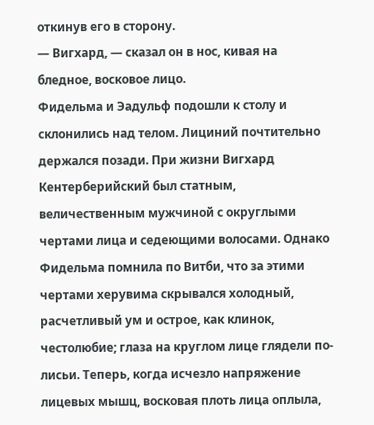откинув его в сторону.
— Вигхард, — сказал он в нос, кивая на бледное, восковое лицо.
Фидельма и Эадульф подошли к столу и склонились над телом. Лициний почтительно держался позади. При жизни Вигхард Кентерберийский был статным, величественным мужчиной с округлыми чертами лица и седеющими волосами. Однако Фидельма помнила по Витби, что за этими чертами херувима скрывался холодный, расчетливый ум и острое, как клинок, честолюбие; глаза на круглом лице глядели по-лисьи. Теперь, когда исчезло напряжение лицевых мышц, восковая плоть лица оплыла,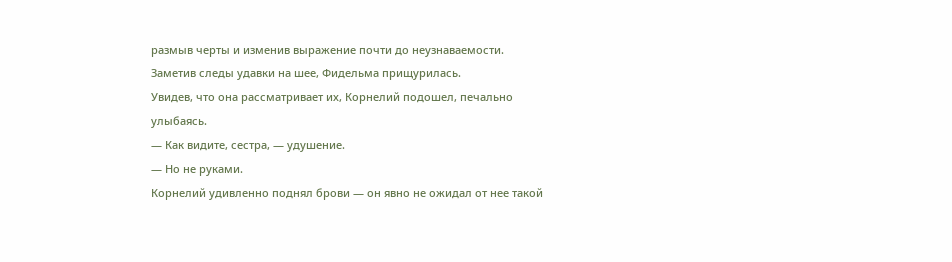размыв черты и изменив выражение почти до неузнаваемости.
Заметив следы удавки на шее, Фидельма прищурилась.
Увидев, что она рассматривает их, Корнелий подошел, печально улыбаясь.
— Как видите, сестра, — удушение.
— Но не руками.
Корнелий удивленно поднял брови — он явно не ожидал от нее такой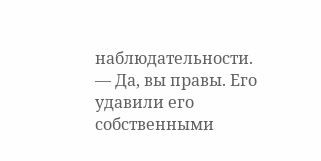наблюдательности.
— Да, вы правы. Его удавили его собственными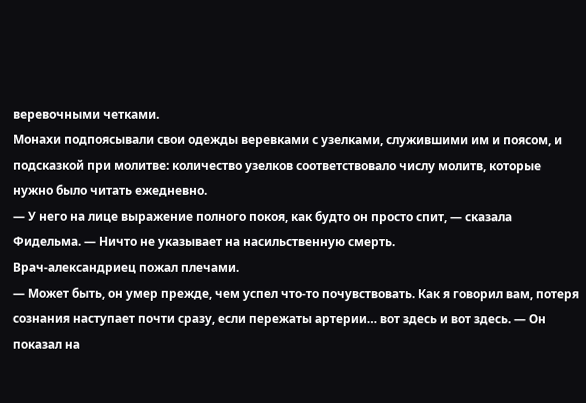веревочными четками.
Монахи подпоясывали свои одежды веревками с узелками, служившими им и поясом, и подсказкой при молитве: количество узелков соответствовало числу молитв, которые нужно было читать ежедневно.
— У него на лице выражение полного покоя, как будто он просто спит, — сказала Фидельма. — Ничто не указывает на насильственную смерть.
Врач-александриец пожал плечами.
— Может быть, он умер прежде, чем успел что-то почувствовать. Как я говорил вам, потеря сознания наступает почти сразу, если пережаты артерии… вот здесь и вот здесь. — Он показал на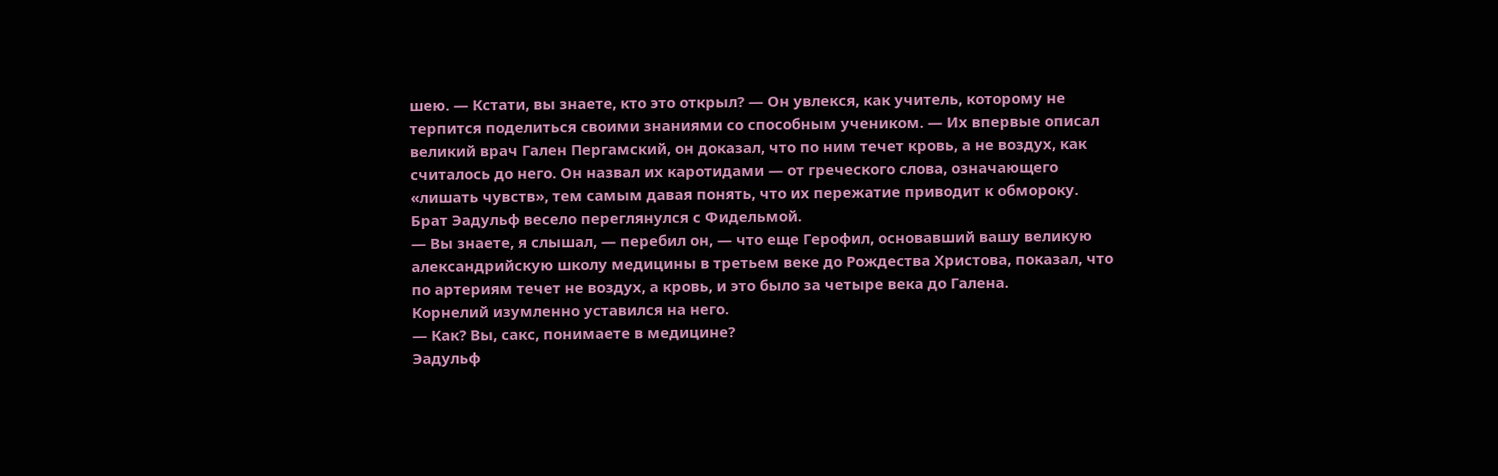шею. — Кстати, вы знаете, кто это открыл? — Он увлекся, как учитель, которому не терпится поделиться своими знаниями со способным учеником. — Их впервые описал великий врач Гален Пергамский, он доказал, что по ним течет кровь, а не воздух, как считалось до него. Он назвал их каротидами — от греческого слова, означающего «лишать чувств», тем самым давая понять, что их пережатие приводит к обмороку.
Брат Эадульф весело переглянулся с Фидельмой.
— Вы знаете, я слышал, — перебил он, — что еще Герофил, основавший вашу великую александрийскую школу медицины в третьем веке до Рождества Христова, показал, что по артериям течет не воздух, а кровь, и это было за четыре века до Галена.
Корнелий изумленно уставился на него.
— Как? Вы, сакс, понимаете в медицине?
Эадульф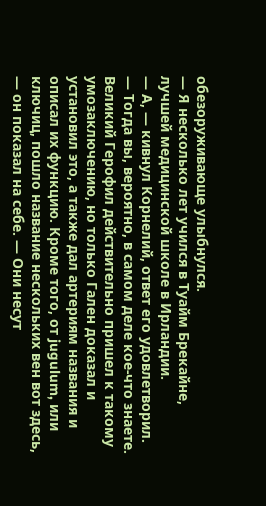обезоруживающе улыбнулся.
— Я несколько лет учился в Туайм Брекайне, лучшей медицинской школе в Ирландии.
— А, — кивнул Корнелий, ответ его удовлетворил. — Тогда вы, вероятно, в самом деле кое-что знаете. Великий Герофил действительно пришел к такому умозаключению, но только Гален доказал и установил это, а также дал артериям названия и описал их функцию. Кроме того, от jugulum, или ключиц, пошло название нескольких вен вот здесь, — он показал на себе. — Они несут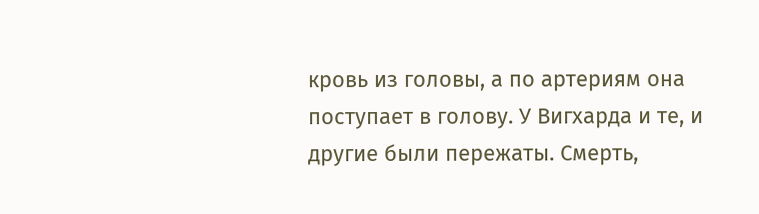кровь из головы, а по артериям она поступает в голову. У Вигхарда и те, и другие были пережаты. Смерть,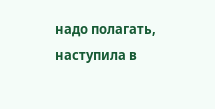надо полагать, наступила в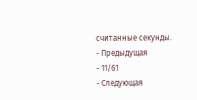считанные секунды.
- Предыдущая
- 11/61
- Следующая